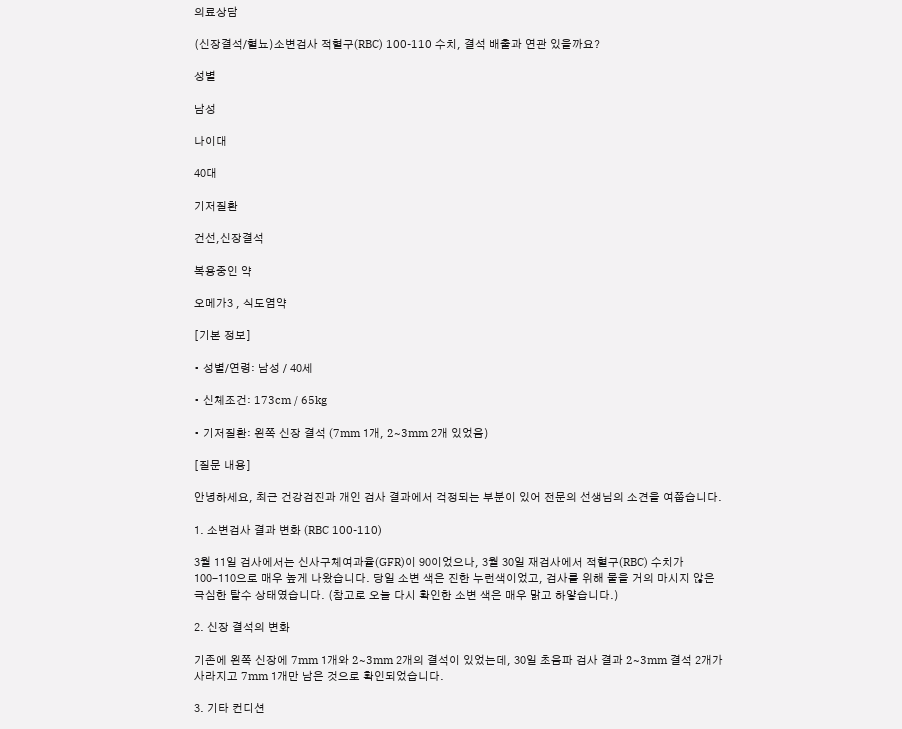의료상담

(신장결석/혈뇨)소변검사 적혈구(RBC) 100-110 수치, 결석 배출과 연관 있을까요?

성별

남성

나이대

40대

기저질환

건선,신장결석

복용중인 약

오메가3 , 식도염약

[기본 정보]

• 성별/연령: 남성 / 40세

• 신체조건: 173cm / 65kg

• 기저질환: 왼쪽 신장 결석 (7mm 1개, 2~3mm 2개 있었음)

[질문 내용]

안녕하세요, 최근 건강검진과 개인 검사 결과에서 걱정되는 부분이 있어 전문의 선생님의 소견을 여쭙습니다.

1. 소변검사 결과 변화 (RBC 100-110)

3월 11일 검사에서는 신사구체여과율(GFR)이 90이었으나, 3월 30일 재검사에서 적혈구(RBC) 수치가 100-110으로 매우 높게 나왔습니다. 당일 소변 색은 진한 누런색이었고, 검사를 위해 물을 거의 마시지 않은 극심한 탈수 상태였습니다. (참고로 오늘 다시 확인한 소변 색은 매우 맑고 하얗습니다.)

2. 신장 결석의 변화

기존에 왼쪽 신장에 7mm 1개와 2~3mm 2개의 결석이 있었는데, 30일 초음파 검사 결과 2~3mm 결석 2개가 사라지고 7mm 1개만 남은 것으로 확인되었습니다.

3. 기타 컨디션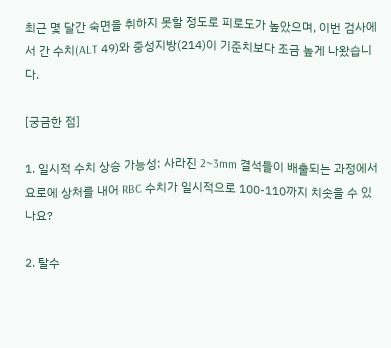최근 몇 달간 숙면을 취하지 못할 정도로 피로도가 높았으며, 이번 검사에서 간 수치(ALT 49)와 중성지방(214)이 기준치보다 조금 높게 나왔습니다.

[궁금한 점]

1. 일시적 수치 상승 가능성: 사라진 2~3mm 결석들이 배출되는 과정에서 요로에 상처를 내어 RBC 수치가 일시적으로 100-110까지 치솟을 수 있나요?

2. 탈수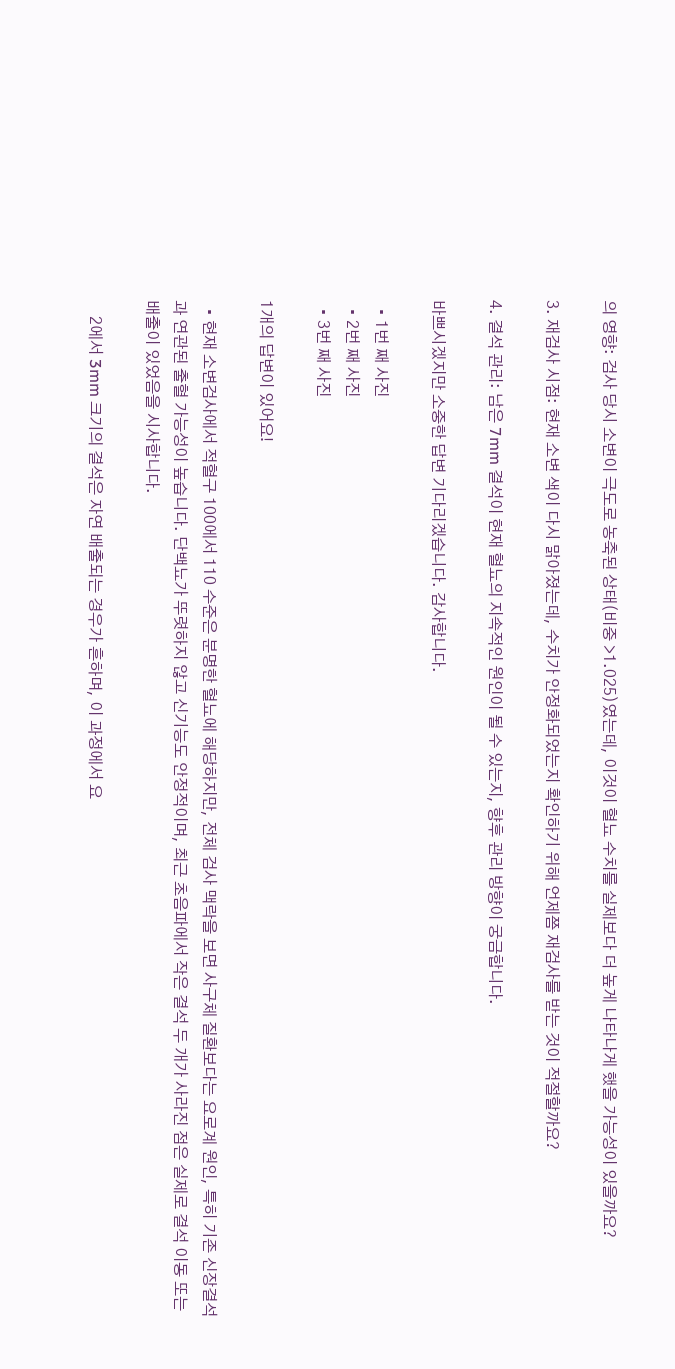의 영향: 검사 당시 소변이 극도로 농축된 상태(비중 >1.025)였는데, 이것이 혈뇨 수치를 실제보다 더 높게 나타나게 했을 가능성이 있을까요?

3. 재검사 시점: 현재 소변 색이 다시 맑아졌는데, 수치가 안정화되었는지 확인하기 위해 언제쯤 재검사를 받는 것이 적절할까요?

4. 결석 관리: 남은 7mm 결석이 현재 혈뇨의 지속적인 원인이 될 수 있는지, 향후 관리 방향이 궁금합니다.

바쁘시겠지만 소중한 답변 기다리겠습니다. 감사합니다.

  • 1번 째 사진
  • 2번 째 사진
  • 3번 째 사진

1개의 답변이 있어요!

  • 현재 소변검사에서 적혈구 100에서 110 수준은 분명한 혈뇨에 해당하지만, 전체 검사 맥락을 보면 사구체 질환보다는 요로계 원인, 특히 기존 신장결석과 연관된 출혈 가능성이 높습니다. 단백뇨가 뚜렷하지 않고 신기능도 안정적이며, 최근 초음파에서 작은 결석 두 개가 사라진 점은 실제로 결석 이동 또는 배출이 있었음을 시사합니다.

    2에서 3mm 크기의 결석은 자연 배출되는 경우가 흔하며, 이 과정에서 요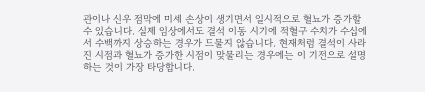관이나 신우 점막에 미세 손상이 생기면서 일시적으로 혈뇨가 증가할 수 있습니다. 실제 임상에서도 결석 이동 시기에 적혈구 수치가 수십에서 수백까지 상승하는 경우가 드물지 않습니다. 현재처럼 결석이 사라진 시점과 혈뇨가 증가한 시점이 맞물리는 경우에는 이 기전으로 설명하는 것이 가장 타당합니다.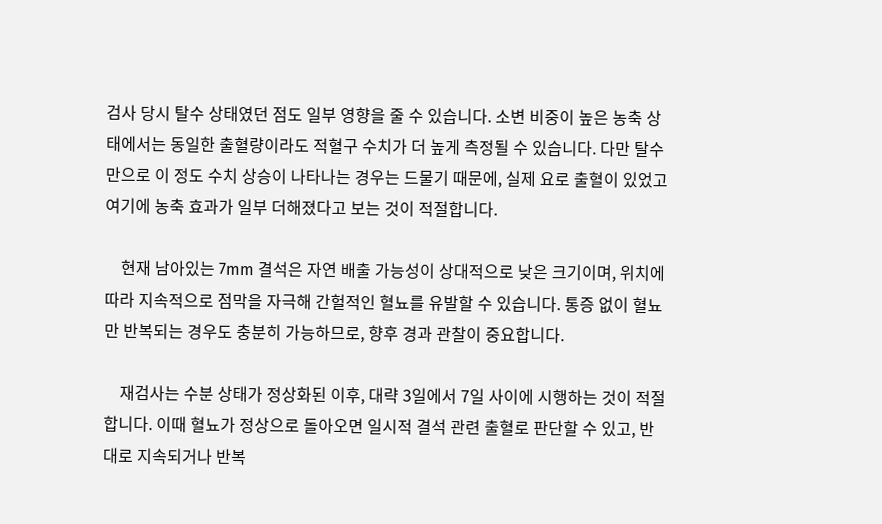검사 당시 탈수 상태였던 점도 일부 영향을 줄 수 있습니다. 소변 비중이 높은 농축 상태에서는 동일한 출혈량이라도 적혈구 수치가 더 높게 측정될 수 있습니다. 다만 탈수만으로 이 정도 수치 상승이 나타나는 경우는 드물기 때문에, 실제 요로 출혈이 있었고 여기에 농축 효과가 일부 더해졌다고 보는 것이 적절합니다.

    현재 남아있는 7mm 결석은 자연 배출 가능성이 상대적으로 낮은 크기이며, 위치에 따라 지속적으로 점막을 자극해 간헐적인 혈뇨를 유발할 수 있습니다. 통증 없이 혈뇨만 반복되는 경우도 충분히 가능하므로, 향후 경과 관찰이 중요합니다.

    재검사는 수분 상태가 정상화된 이후, 대략 3일에서 7일 사이에 시행하는 것이 적절합니다. 이때 혈뇨가 정상으로 돌아오면 일시적 결석 관련 출혈로 판단할 수 있고, 반대로 지속되거나 반복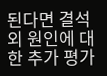된다면 결석 외 원인에 대한 추가 평가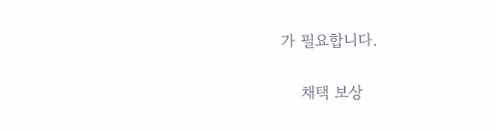가 필요합니다.

    채택 보상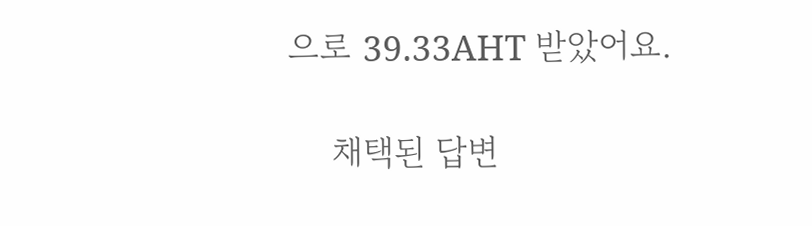으로 39.33AHT 받았어요.

    채택된 답변